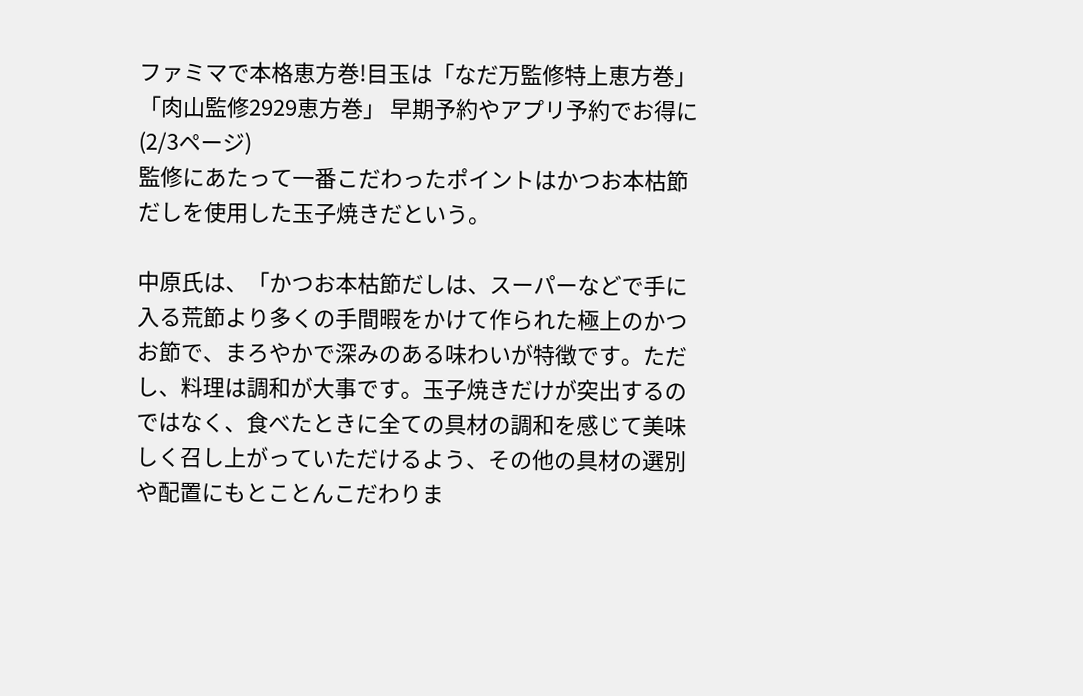ファミマで本格恵方巻!目玉は「なだ万監修特上恵方巻」「肉山監修2929恵方巻」 早期予約やアプリ予約でお得に (2/3ページ)
監修にあたって一番こだわったポイントはかつお本枯節だしを使用した玉子焼きだという。

中原氏は、「かつお本枯節だしは、スーパーなどで手に入る荒節より多くの手間暇をかけて作られた極上のかつお節で、まろやかで深みのある味わいが特徴です。ただし、料理は調和が大事です。玉子焼きだけが突出するのではなく、食べたときに全ての具材の調和を感じて美味しく召し上がっていただけるよう、その他の具材の選別や配置にもとことんこだわりま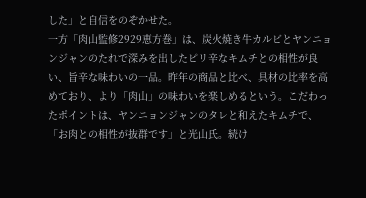した」と自信をのぞかせた。
一方「肉山監修2929恵方巻」は、炭火焼き牛カルビとヤンニョンジャンのたれで深みを出したピリ辛なキムチとの相性が良い、旨辛な味わいの一品。昨年の商品と比べ、具材の比率を高めており、より「肉山」の味わいを楽しめるという。こだわったポイントは、ヤンニョンジャンのタレと和えたキムチで、「お肉との相性が抜群です」と光山氏。続け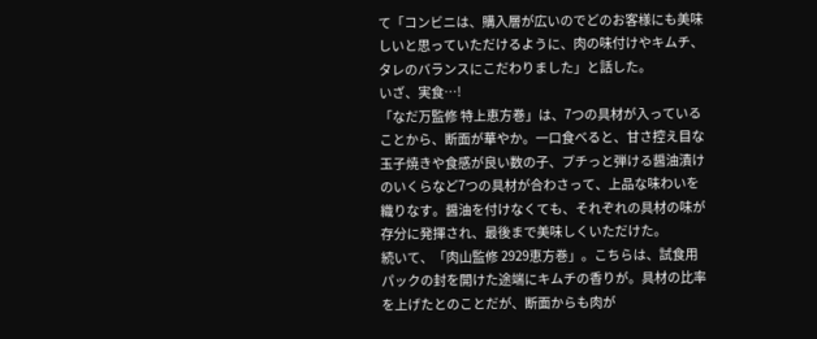て「コンビニは、購入層が広いのでどのお客様にも美味しいと思っていただけるように、肉の味付けやキムチ、タレのバランスにこだわりました」と話した。
いざ、実食…!
「なだ万監修 特上恵方巻」は、7つの具材が入っていることから、断面が華やか。一口食べると、甘さ控え目な玉子焼きや食感が良い数の子、プチっと弾ける醤油漬けのいくらなど7つの具材が合わさって、上品な味わいを織りなす。醤油を付けなくても、それぞれの具材の味が存分に発揮され、最後まで美味しくいただけた。
続いて、「肉山監修 2929恵方巻」。こちらは、試食用パックの封を開けた途端にキムチの香りが。具材の比率を上げたとのことだが、断面からも肉が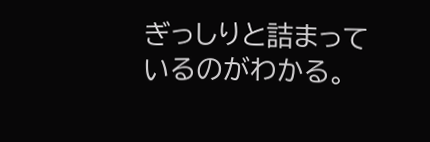ぎっしりと詰まっているのがわかる。